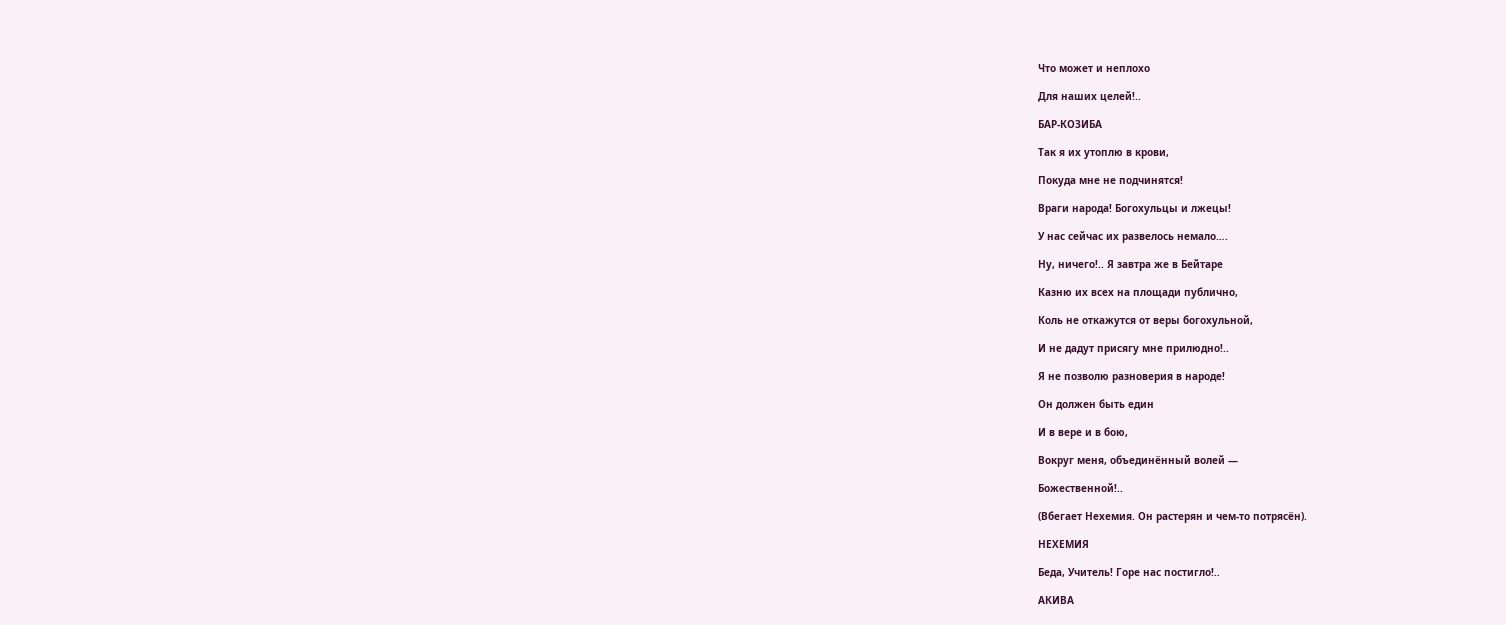Что может и неплохо

Для наших целей!..

БАР-КОЗИБА

Так я их утоплю в крови,

Покуда мне не подчинятся!

Враги народа! Богохульцы и лжецы!

У нас сейчас их развелось немало….

Ну, ничего!.. Я завтра же в Бейтаре

Казню их всех на площади публично,

Коль не откажутся от веры богохульной,

И не дадут присягу мне прилюдно!..

Я не позволю разноверия в народе!

Он должен быть един

И в вере и в бою,

Вокруг меня, объединённый волей —

Божественной!..

(Вбегает Нехемия. Он растерян и чем-то потрясён).

НЕХЕМИЯ

Беда, Учитель! Горе нас постигло!..

АКИВА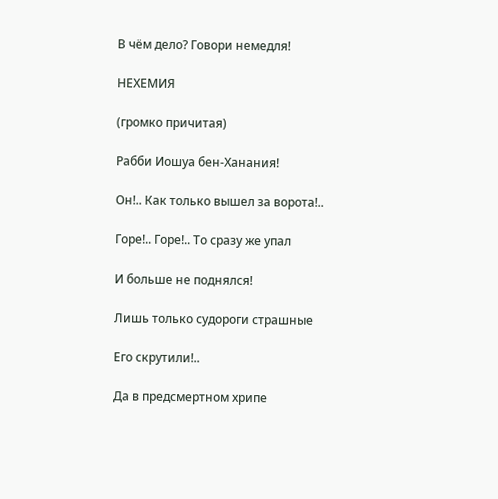В чём дело? Говори немедля!

НЕХЕМИЯ

(громко причитая)

Рабби Иошуа бен-Ханания!

Он!.. Как только вышел за ворота!..

Горе!.. Горе!.. То сразу же упал

И больше не поднялся!

Лишь только судороги страшные

Его скрутили!..

Да в предсмертном хрипе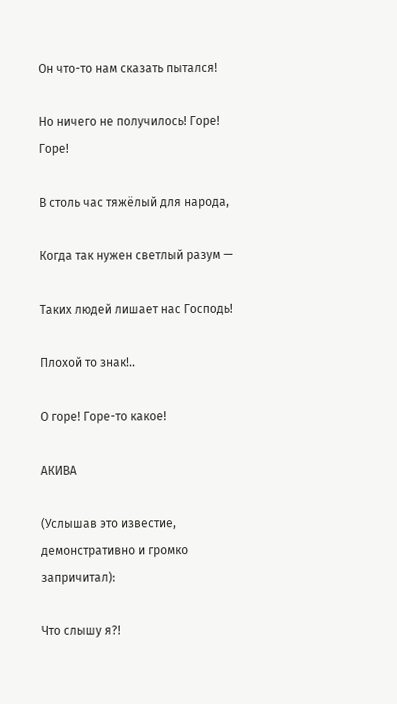Он что-то нам сказать пытался!

Но ничего не получилось! Горе! Горе!

В столь час тяжёлый для народа,

Когда так нужен светлый разум —

Таких людей лишает нас Господь!

Плохой то знак!..

О горе! Горе-то какое!

АКИВА

(Услышав это известие, демонстративно и громко запричитал):

Что слышу я?!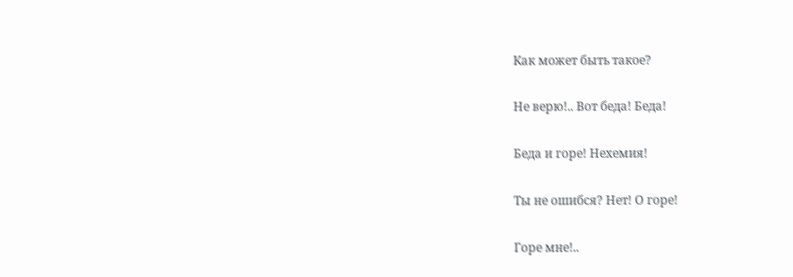Как может быть такое?

Не верю!.. Вот беда! Беда!

Беда и горе! Нехемия!

Ты не ошибся? Нет! О горе!

Горе мне!..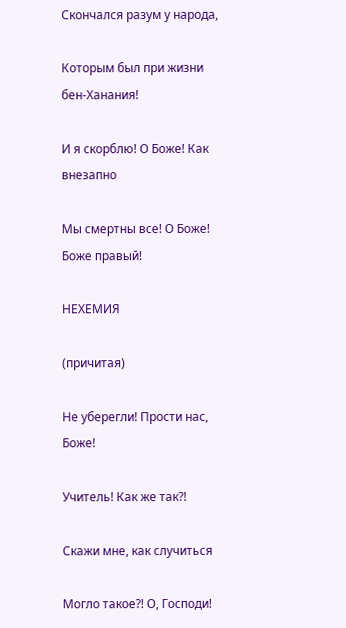Скончался разум у народа,

Которым был при жизни бен-Ханания!

И я скорблю! О Боже! Как внезапно

Мы смертны все! О Боже! Боже правый!

НЕХЕМИЯ

(причитая)

Не уберегли! Прости нас, Боже!

Учитель! Как же так?!

Скажи мне, как случиться

Могло такое?! О, Господи!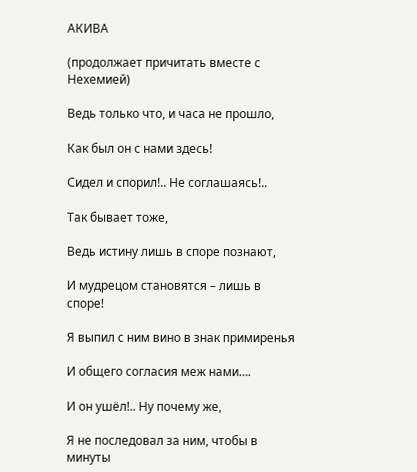АКИВА

(продолжает причитать вместе с Нехемией)

Ведь только что, и часа не прошло,

Как был он с нами здесь!

Сидел и спорил!.. Не соглашаясь!..

Так бывает тоже,

Ведь истину лишь в споре познают,

И мудрецом становятся – лишь в споре!

Я выпил с ним вино в знак примиренья

И общего согласия меж нами….

И он ушёл!.. Ну почему же,

Я не последовал за ним, чтобы в минуты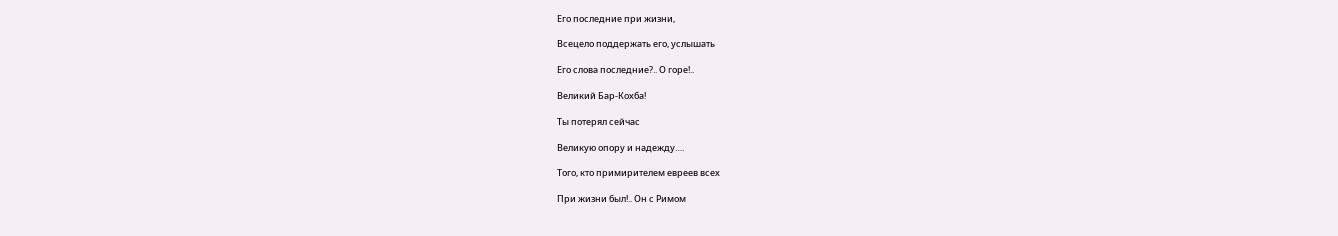Его последние при жизни,

Всецело поддержать его, услышать

Его слова последние?.. О горе!..

Великий Бар-Кохба!

Ты потерял сейчас

Великую опору и надежду….

Того, кто примирителем евреев всех

При жизни был!.. Он с Римом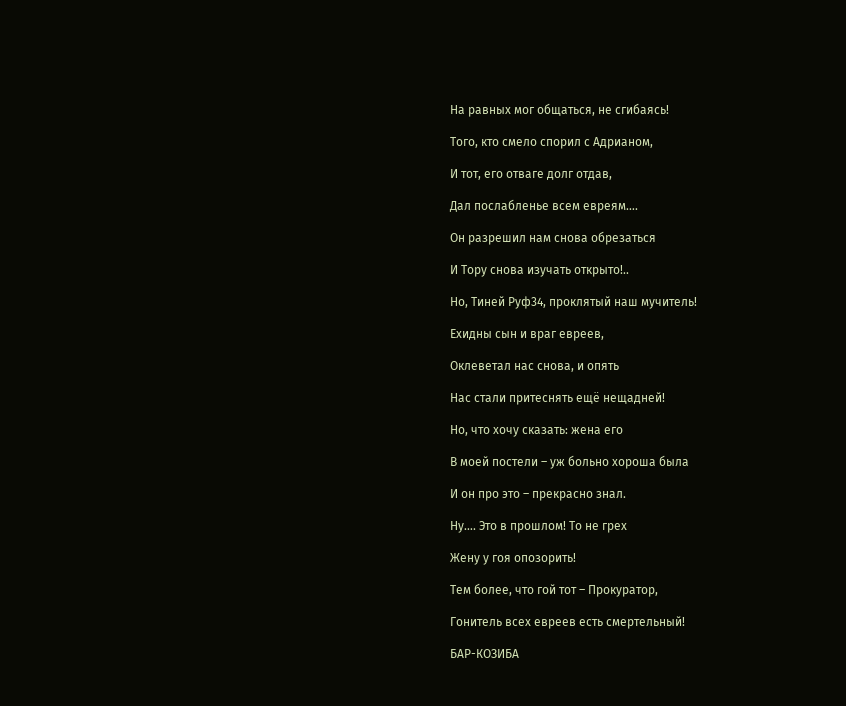На равных мог общаться, не сгибаясь!

Того, кто смело спорил с Адрианом,

И тот, его отваге долг отдав,

Дал послабленье всем евреям….

Он разрешил нам снова обрезаться

И Тору снова изучать открыто!..

Но, Тиней Руф34, проклятый наш мучитель!

Ехидны сын и враг евреев,

Оклеветал нас снова, и опять

Нас стали притеснять ещё нещадней!

Но, что хочу сказать: жена его

В моей постели – уж больно хороша была

И он про это – прекрасно знал.

Ну…. Это в прошлом! То не грех

Жену у гоя опозорить!

Тем более, что гой тот – Прокуратор,

Гонитель всех евреев есть смертельный!

БАР-КОЗИБА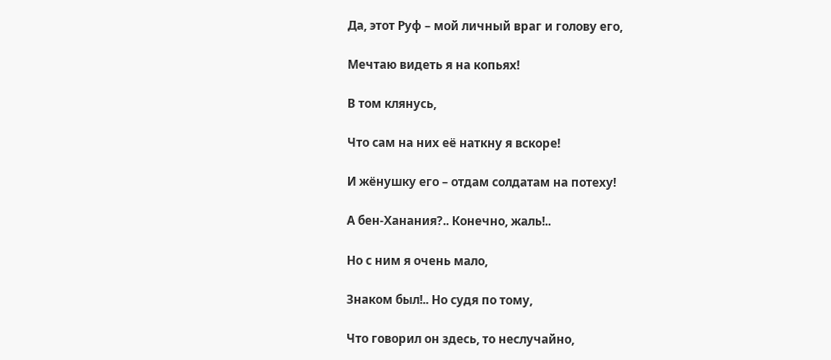Да, этот Руф – мой личный враг и голову его,

Мечтаю видеть я на копьях!

В том клянусь,

Что сам на них её наткну я вскоре!

И жёнушку его – отдам солдатам на потеху!

А бен-Ханания?.. Конечно, жаль!..

Но с ним я очень мало,

Знаком был!.. Но судя по тому,

Что говорил он здесь, то неслучайно,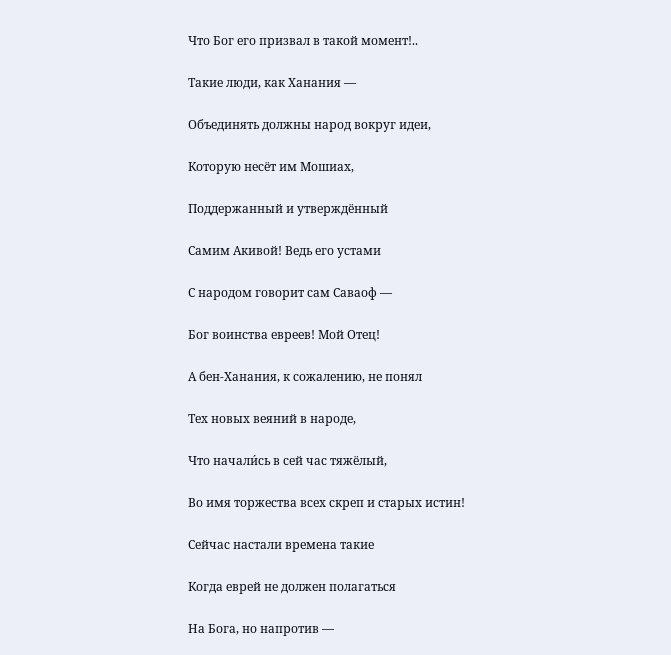Что Бог его призвал в такой момент!..

Такие люди, как Ханания —

Объединять должны народ вокруг идеи,

Которую несёт им Мошиах,

Поддержанный и утверждённый

Самим Акивой! Ведь его устами

С народом говорит сам Саваоф —

Бог воинства евреев! Мой Отец!

А бен-Ханания, к сожалению, не понял

Тех новых веяний в народе,

Что начали́сь в сей час тяжёлый,

Во имя торжества всех скреп и старых истин!

Сейчас настали времена такие

Когда еврей не должен полагаться

На Бога, но напротив —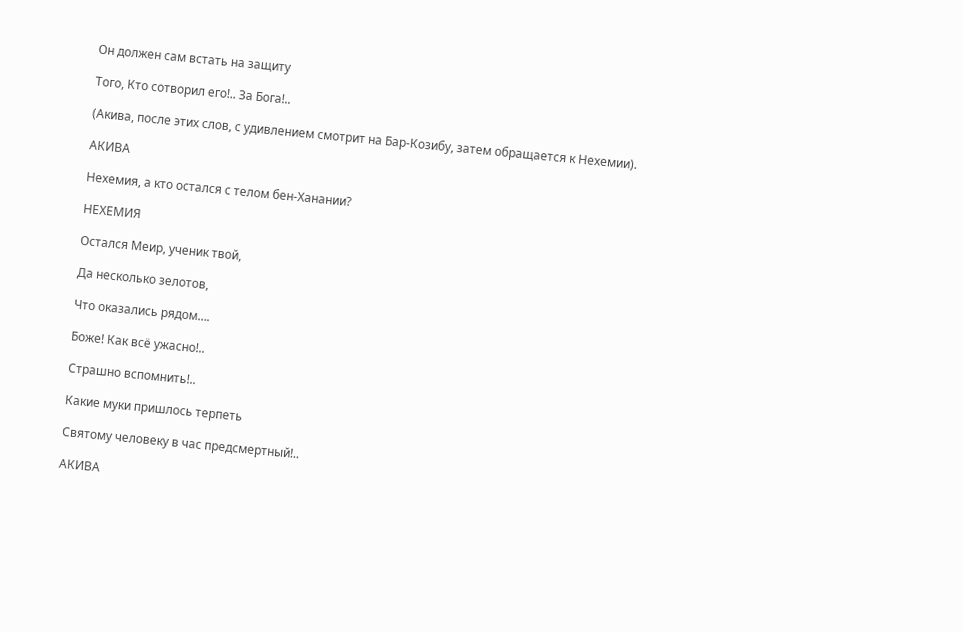Он должен сам встать на защиту

Того, Кто сотворил его!.. За Бога!..

(Акива, после этих слов, с удивлением смотрит на Бар-Козибу, затем обращается к Нехемии).

АКИВА

Нехемия, а кто остался с телом бен-Ханании?

НЕХЕМИЯ

Остался Меир, ученик твой,

Да несколько зелотов,

Что оказались рядом….

Боже! Как всё ужасно!..

Страшно вспомнить!..

Какие муки пришлось терпеть

Святому человеку в час предсмертный!..

АКИВА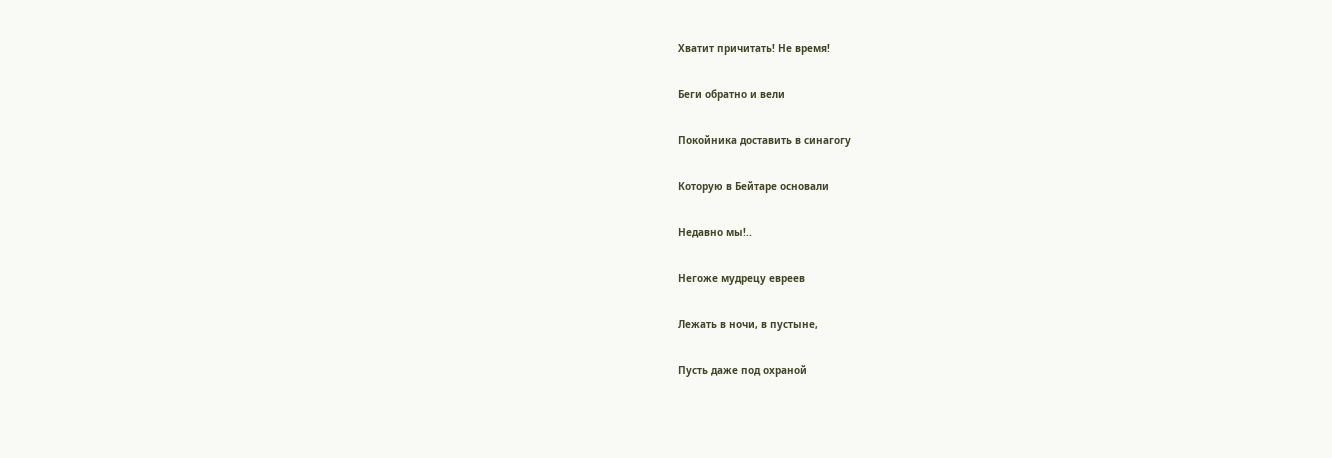Хватит причитать! Не время!

Беги обратно и вели

Покойника доставить в синагогу

Которую в Бейтаре основали

Недавно мы!..

Негоже мудрецу евреев

Лежать в ночи, в пустыне,

Пусть даже под охраной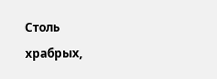Столь храбрых,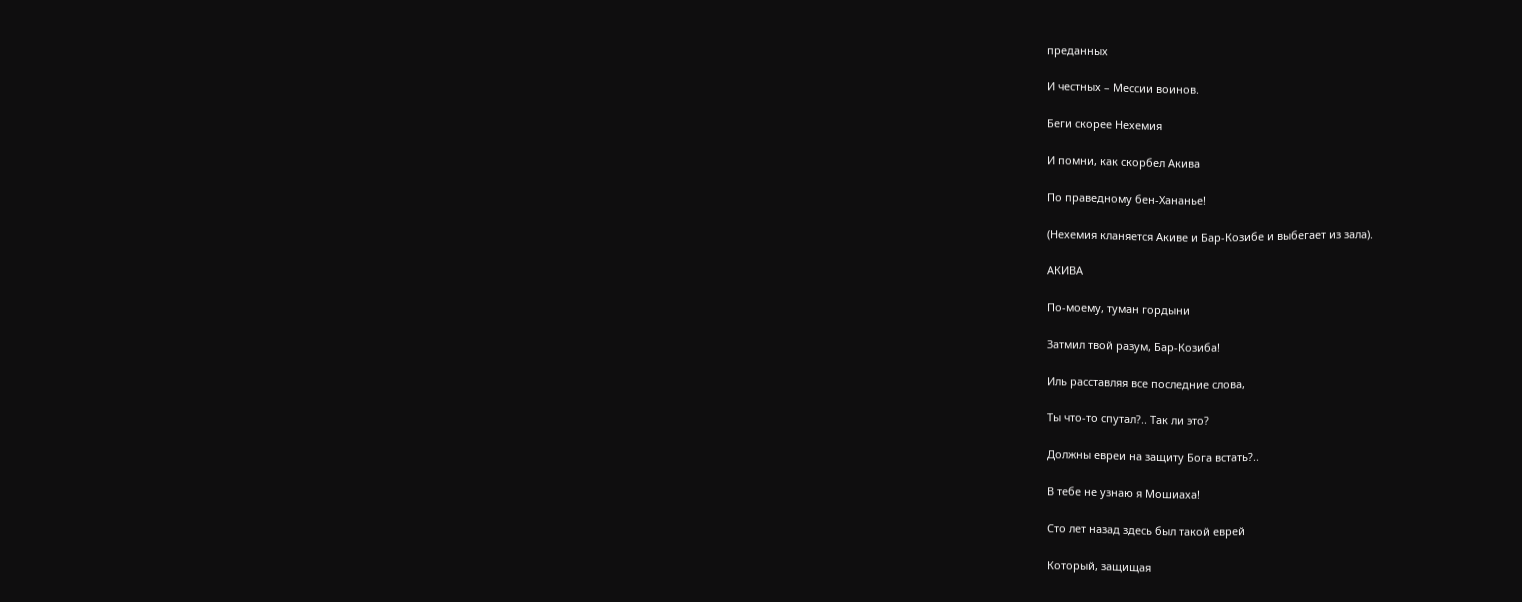преданных

И честных – Мессии воинов.

Беги скорее Нехемия

И помни, как скорбел Акива

По праведному бен-Хананье!

(Нехемия кланяется Акиве и Бар-Козибе и выбегает из зала).

АКИВА

По-моему, туман гордыни

Затмил твой разум, Бар-Козиба!

Иль расставляя все последние слова,

Ты что-то спутал?.. Так ли это?

Должны евреи на защиту Бога встать?..

В тебе не узнаю я Мошиаха!

Сто лет назад здесь был такой еврей

Который, защищая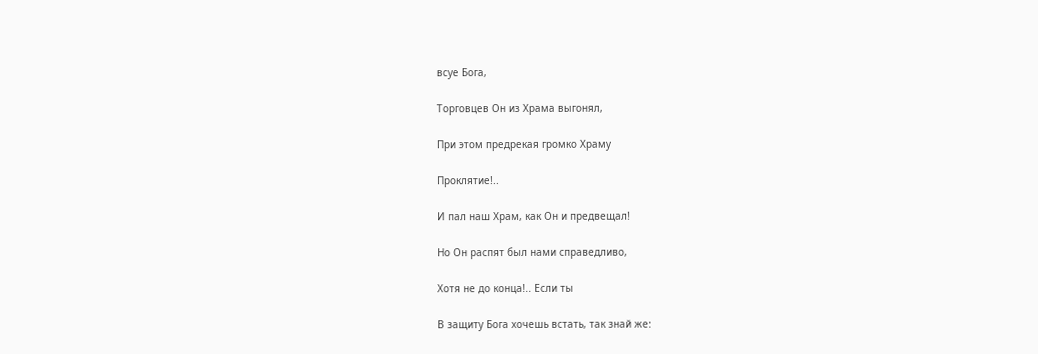всуе Бога,

Торговцев Он из Храма выгонял,

При этом предрекая громко Храму

Проклятие!..

И пал наш Храм, как Он и предвещал!

Но Он распят был нами справедливо,

Хотя не до конца!.. Если ты

В защиту Бога хочешь встать, так знай же: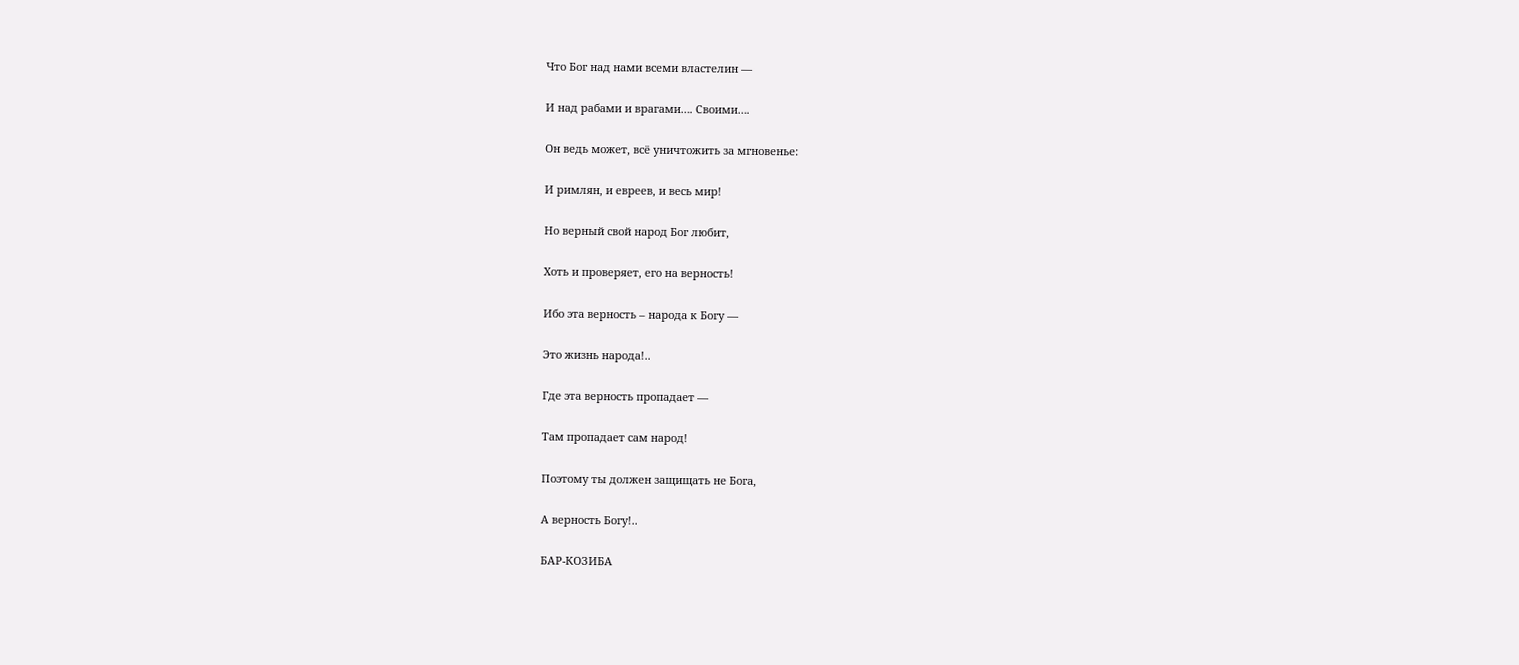Что Бог над нами всеми властелин —

И над рабами и врагами…. Своими….

Он ведь может, всё уничтожить за мгновенье:

И римлян, и евреев, и весь мир!

Но верный свой народ Бог любит,

Хоть и проверяет, его на верность!

Ибо эта верность – народа к Богу —

Это жизнь народа!..

Где эта верность пропадает —

Там пропадает сам народ!

Поэтому ты должен защищать не Бога,

А верность Богу!..

БАР-КОЗИБА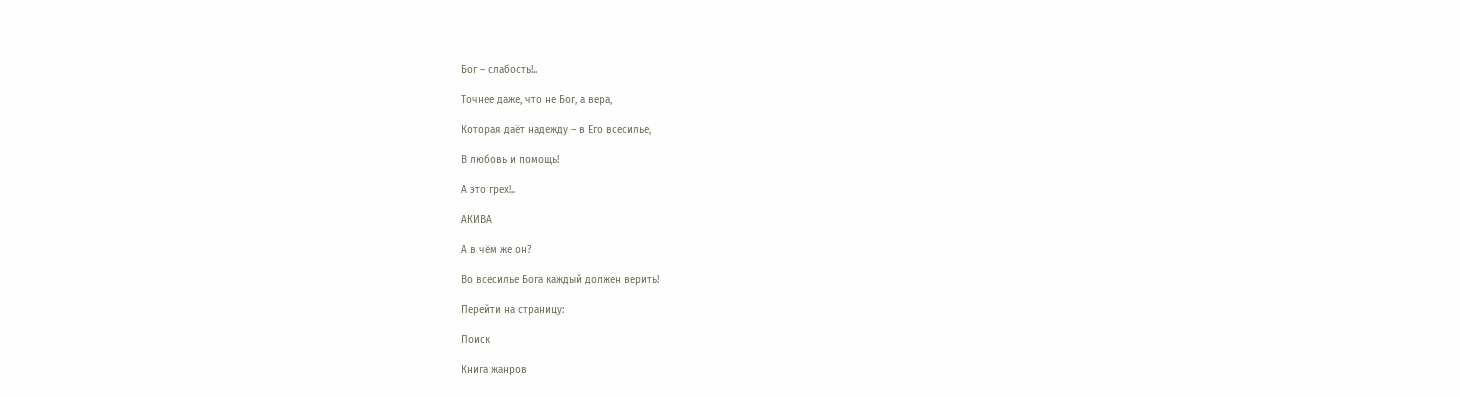Бог – слабость!..

Точнее даже, что не Бог, а вера,

Которая даёт надежду – в Его всесилье,

В любовь и помощь!

А это грех!..

АКИВА

А в чём же он?

Во всесилье Бога каждый должен верить!

Перейти на страницу:

Поиск

Книга жанров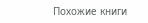Похожие книги